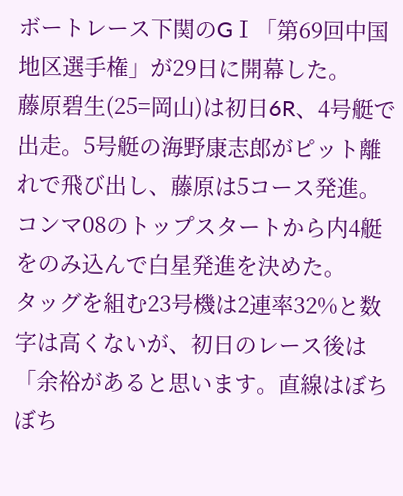ボートレース下関のGⅠ「第69回中国地区選手権」が29日に開幕した。
藤原碧生(25=岡山)は初日6R、4号艇で出走。5号艇の海野康志郎がピット離れで飛び出し、藤原は5コース発進。コンマ08のトップスタートから内4艇をのみ込んで白星発進を決めた。
タッグを組む23号機は2連率32%と数字は高くないが、初日のレース後は「余裕があると思います。直線はぼちぼち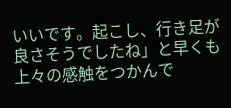いいです。起こし、行き足が良さそうでしたね」と早くも上々の感触をつかんで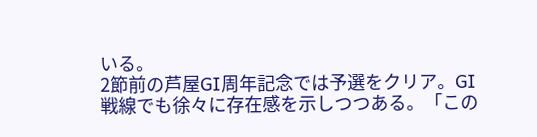いる。
2節前の芦屋GⅠ周年記念では予選をクリア。GⅠ戦線でも徐々に存在感を示しつつある。「この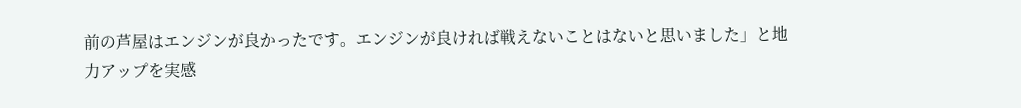前の芦屋はエンジンが良かったです。エンジンが良ければ戦えないことはないと思いました」と地力アップを実感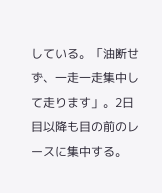している。「油断せず、一走一走集中して走ります」。2日目以降も目の前のレースに集中する。